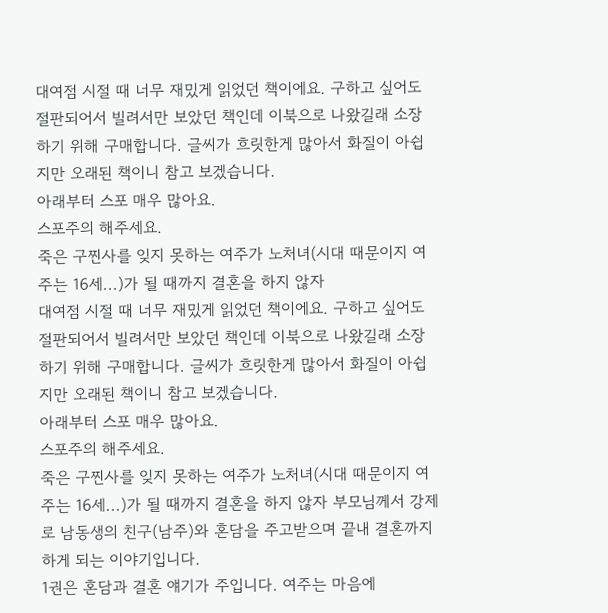대여점 시절 때 너무 재밌게 읽었던 책이에요. 구하고 싶어도 절판되어서 빌려서만 보았던 책인데 이북으로 나왔길래 소장하기 위해 구매합니다. 글씨가 흐릿한게 많아서 화질이 아쉽지만 오래된 책이니 참고 보겠습니다.
아래부터 스포 매우 많아요.
스포주의 해주세요.
죽은 구찐사를 잊지 못하는 여주가 노처녀(시대 때문이지 여주는 16세...)가 될 때까지 결혼을 하지 않자
대여점 시절 때 너무 재밌게 읽었던 책이에요. 구하고 싶어도 절판되어서 빌려서만 보았던 책인데 이북으로 나왔길래 소장하기 위해 구매합니다. 글씨가 흐릿한게 많아서 화질이 아쉽지만 오래된 책이니 참고 보겠습니다.
아래부터 스포 매우 많아요.
스포주의 해주세요.
죽은 구찐사를 잊지 못하는 여주가 노처녀(시대 때문이지 여주는 16세...)가 될 때까지 결혼을 하지 않자 부모님께서 강제로 남동생의 친구(남주)와 혼담을 주고받으며 끝내 결혼까지 하게 되는 이야기입니다.
1권은 혼담과 결혼 얘기가 주입니다. 여주는 마음에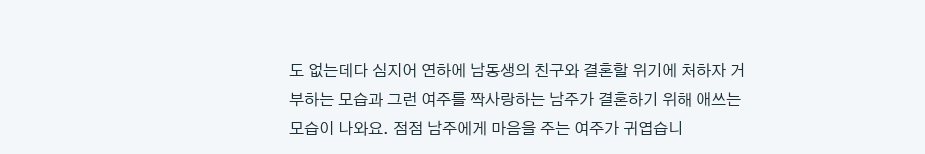도 없는데다 심지어 연하에 남동생의 친구와 결혼할 위기에 처하자 거부하는 모습과 그런 여주를 짝사랑하는 남주가 결혼하기 위해 애쓰는 모습이 나와요. 점점 남주에게 마음을 주는 여주가 귀엽습니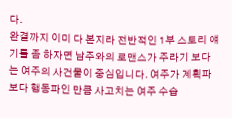다.
완결까지 이미 다 본지라 전반적인 1부 스토리 얘기를 좀 하자면 남주와의 로맨스가 주라기 보다는 여주의 사건물이 중심입니다. 여주가 계획파보다 행동파인 만큼 사고치는 여주 수습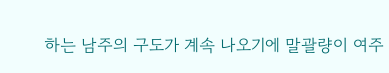하는 남주의 구도가 계속 나오기에 말괄량이 여주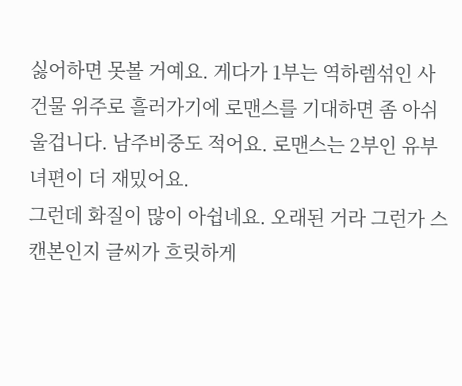싫어하면 못볼 거예요. 게다가 1부는 역하렘섞인 사건물 위주로 흘러가기에 로맨스를 기대하면 좀 아쉬울겁니다. 남주비중도 적어요. 로맨스는 2부인 유부녀편이 더 재밌어요.
그런데 화질이 많이 아쉽네요. 오래된 거라 그런가 스캔본인지 글씨가 흐릿하게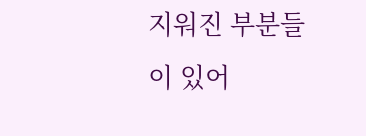지워진 부분들이 있어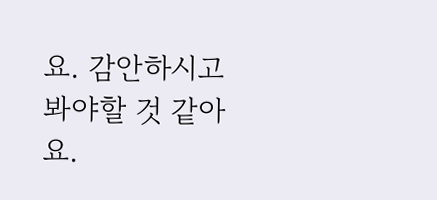요. 감안하시고 봐야할 것 같아요.